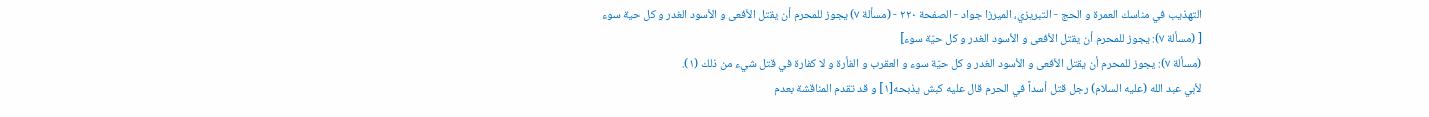التهذيب في مناسك العمرة و الحج - التبريزي، الميرزا جواد - الصفحة ٢٢٠ - (مسألة ٧) يجوز للمحرم أن يقتل الأفعى و الأسود الغدر و كل حية سوء
[ (مسألة ٧): يجوز للمحرم أن يقتل الأفعى و الأسود الغدر و كل حيّة سوء]
(مسألة ٧): يجوز للمحرم أن يقتل الأفعى و الأسود الغدر و كل حيّة سوء و العقرب و الفأرة و لا كفارة في قتل شيء من ذلك (١).
لأبي عبد الله (عليه السلام) رجل قتل أسداً في الحرم قال عليه كبش يذبحه[١] و قد تقدم المناقشة بعدم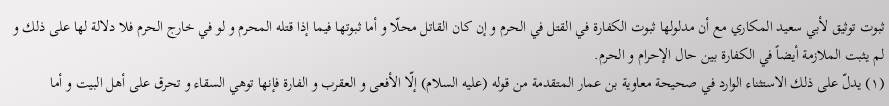ثبوت توثيق لأبي سعيد المكاري مع أن مدلولها ثبوت الكفارة في القتل في الحرم و إن كان القاتل محلّا و أما ثبوتها فيما إذا قتله المحرم و لو في خارج الحرم فلا دلالة لها على ذلك و لم يثبت الملازمة أيضاً في الكفارة بين حال الإحرام و الحرم.
(١) يدلّ على ذلك الاستثناء الوارد في صحيحة معاوية بن عمار المتقدمة من قوله (عليه السلام) إلّا الأفعى و العقرب و الفارة فإنها توهي السقاء و تحرق على أهل البيت و أما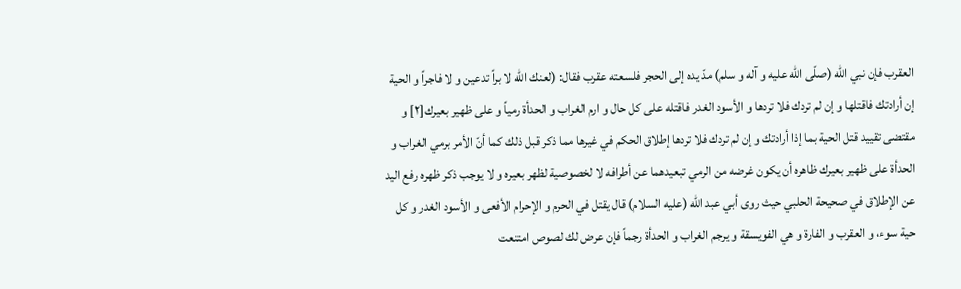العقرب فإن نبي الله (صلّى اللّه عليه و آله و سلم) مدّ يده إلى الحجر فلسعته عقرب فقال: (لعنك الله لا براً تدعين و لا فاجراً و الحية إن أرادتك فاقتلها و إن لم تردك فلا تردها و الأسود الغدر فاقتله على كل حال و ارم الغراب و الحدأة رمياً و على ظهير بعيرك[٢] و مقتضى تقييد قتل الحية بما إذا أرادتك و إن لم تردك فلا تردها إطلاق الحكم في غيرها مما ذكر قبل ذلك كما أنّ الأمر برمي الغراب و الحدأة على ظهير بعيرك ظاهره أن يكون غرضه من الرمي تبعيدهما عن أطرافه لا لخصوصية لظهر بعيره و لا يوجب ذكر ظهره رفع اليد عن الإطلاق في صحيحة الحلبي حيث روى أبي عبد الله (عليه السلام) قال يقتل في الحرم و الإحرام الأفعى و الأسود الغدر و كل حية سوء، و العقرب و الفارة و هي الفويسقة و يرجم الغراب و الحدأة رجماً فإن عرض لك لصوص امتنعت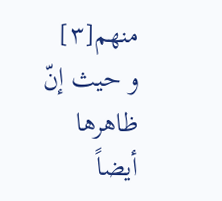منهم[٣] و حيث إنّ ظاهرها أيضاً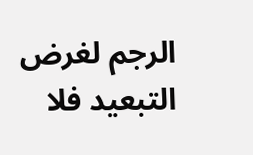الرجم لغرض التبعيد فلا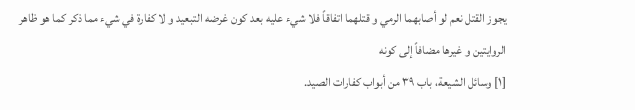يجوز القتل نعم لو أصابهما الرمي و قتلهما اتفاقاً فلا شيء عليه بعد كون غرضه التبعيد و لا كفارة في شيء مما ذكر كما هو ظاهر الروايتين و غيرها مضافاً إلى كونه
[١] وسائل الشيعة، باب ٣٩ من أبواب كفارات الصيد.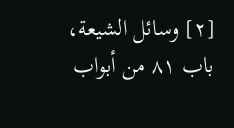[٢] وسائل الشيعة، باب ٨١ من أبواب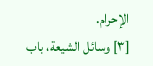الإحرام.
[٣] وسائل الشيعة، باب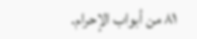٨١ من أبواب الإحرام.